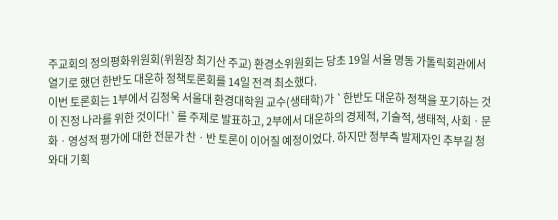주교회의 정의평화위원회(위원장 최기산 주교) 환경소위원회는 당초 19일 서울 명동 가톨릭회관에서 열기로 했던 한반도 대운하 정책토론회를 14일 전격 최소했다.
이번 토론회는 1부에서 김정욱 서울대 환경대학원 교수(생태학)가 `한반도 대운하 정책을 포기하는 것이 진정 나라를 위한 것이다!`를 주제로 발표하고, 2부에서 대운하의 경제적, 기술적, 생태적, 사회ㆍ문화ㆍ영성적 평가에 대한 전문가 찬ㆍ반 토론이 이어질 예정이었다. 하지만 정부측 발제자인 추부길 청와대 기획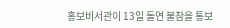홍보비서관이 13일 돌연 불참을 통보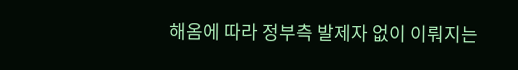해옴에 따라 정부측 발제자 없이 이뤄지는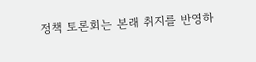정책 토론회는 본래 취지를 반영하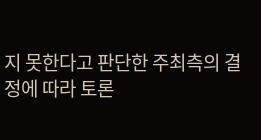지 못한다고 판단한 주최측의 결정에 따라 토론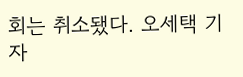회는 취소됐다. 오세택 기자